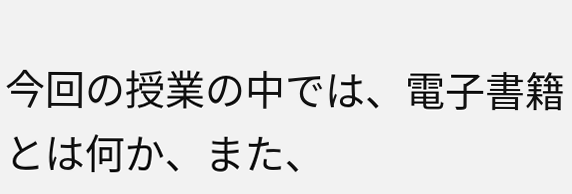今回の授業の中では、電子書籍とは何か、また、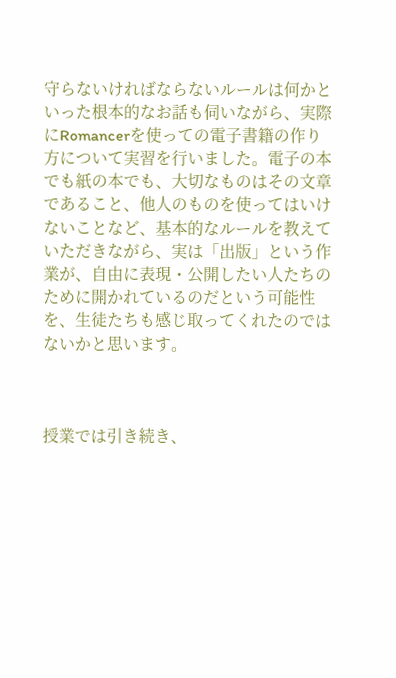守らないければならないルールは何かといった根本的なお話も伺いながら、実際にRomancerを使っての電子書籍の作り方について実習を行いました。電子の本でも紙の本でも、大切なものはその文章であること、他人のものを使ってはいけないことなど、基本的なルールを教えていただきながら、実は「出版」という作業が、自由に表現・公開したい人たちのために開かれているのだという可能性を、生徒たちも感じ取ってくれたのではないかと思います。



授業では引き続き、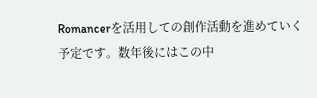Romancerを活用しての創作活動を進めていく予定です。数年後にはこの中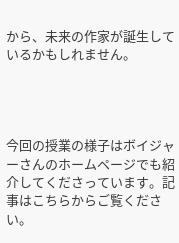から、未来の作家が誕生しているかもしれません。




今回の授業の様子はボイジャーさんのホームページでも紹介してくださっています。記事はこちらからご覧ください。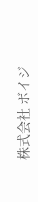株式会社 ボイジ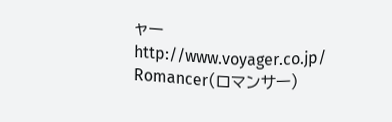ャー
http://www.voyager.co.jp/
Romancer(ロマンサー)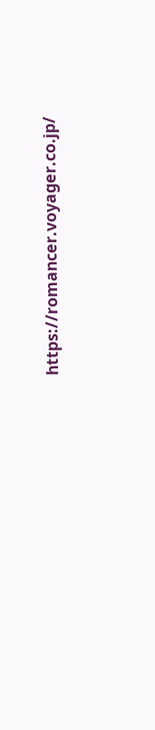https://romancer.voyager.co.jp/